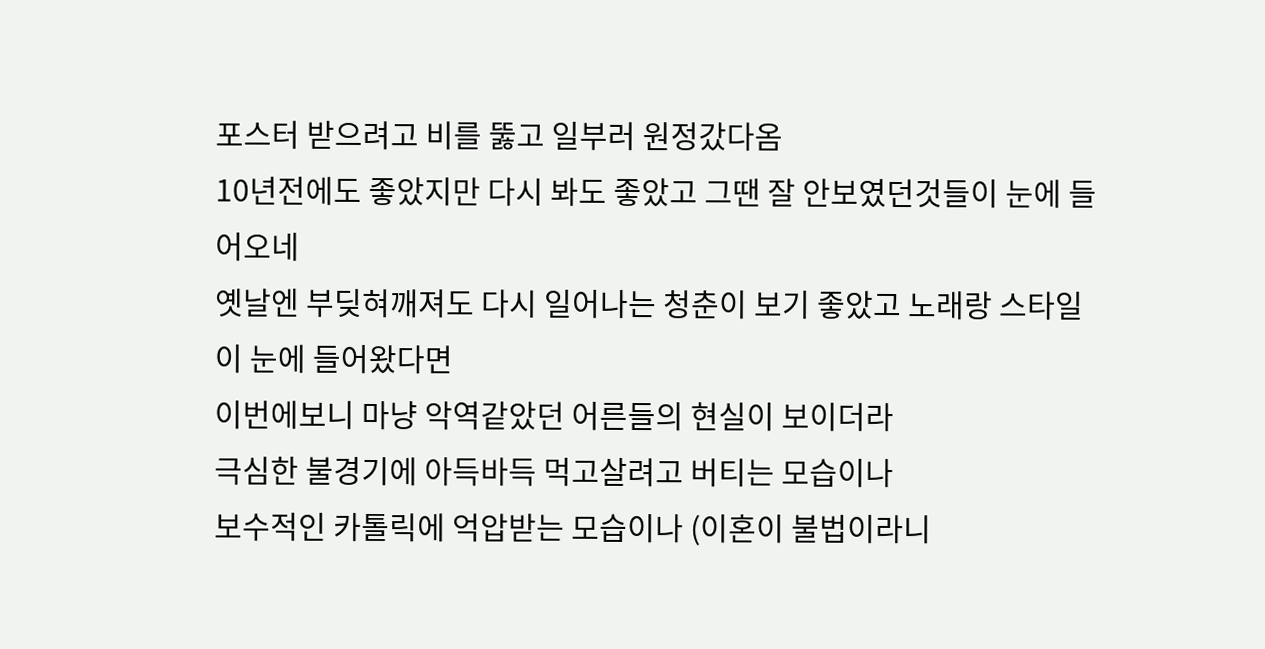포스터 받으려고 비를 뚫고 일부러 원정갔다옴
10년전에도 좋았지만 다시 봐도 좋았고 그땐 잘 안보였던것들이 눈에 들어오네
옛날엔 부딪혀깨져도 다시 일어나는 청춘이 보기 좋았고 노래랑 스타일이 눈에 들어왔다면
이번에보니 마냥 악역같았던 어른들의 현실이 보이더라
극심한 불경기에 아득바득 먹고살려고 버티는 모습이나
보수적인 카톨릭에 억압받는 모습이나 (이혼이 불법이라니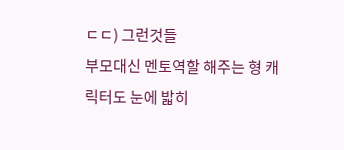ㄷㄷ) 그런것들
부모대신 멘토역할 해주는 형 캐릭터도 눈에 밟히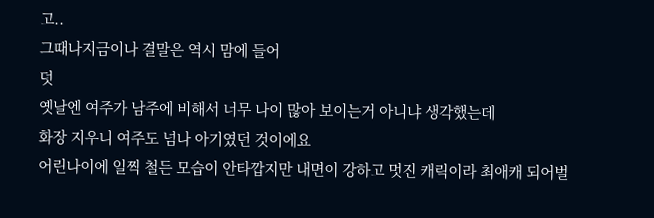고..
그때나지금이나 결말은 역시 맘에 들어
덧
옛날엔 여주가 남주에 비해서 너무 나이 많아 보이는거 아니냐 생각했는데
화장 지우니 여주도 넘나 아기였던 것이에요
어린나이에 일찍 철든 모습이 안타깝지만 내면이 강하고 멋진 캐릭이라 최애캐 되어벌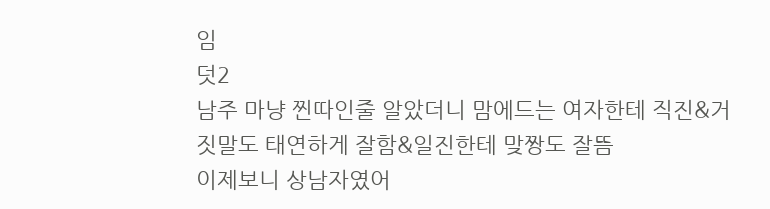임
덧2
남주 마냥 찐따인줄 알았더니 맘에드는 여자한테 직진&거짓말도 태연하게 잘함&일진한테 맞짱도 잘뜸
이제보니 상남자였어